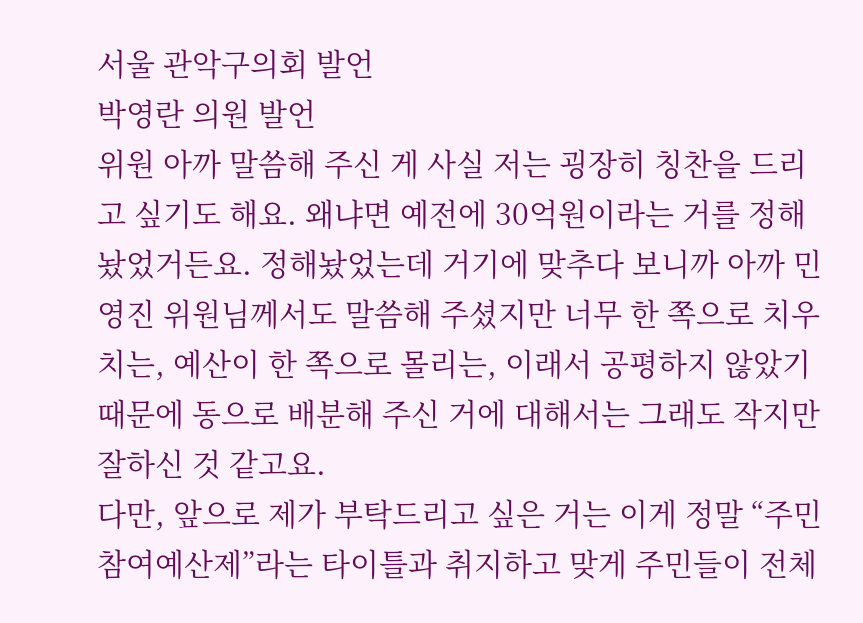서울 관악구의회 발언
박영란 의원 발언
위원 아까 말씀해 주신 게 사실 저는 굉장히 칭찬을 드리고 싶기도 해요. 왜냐면 예전에 30억원이라는 거를 정해놨었거든요. 정해놨었는데 거기에 맞추다 보니까 아까 민영진 위원님께서도 말씀해 주셨지만 너무 한 쪽으로 치우치는, 예산이 한 쪽으로 몰리는, 이래서 공평하지 않았기 때문에 동으로 배분해 주신 거에 대해서는 그래도 작지만 잘하신 것 같고요.
다만, 앞으로 제가 부탁드리고 싶은 거는 이게 정말 “주민참여예산제”라는 타이틀과 취지하고 맞게 주민들이 전체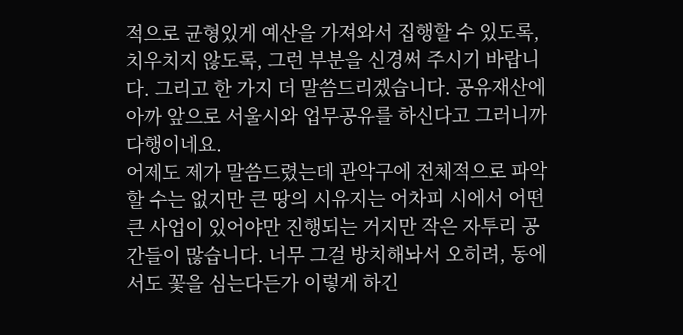적으로 균형있게 예산을 가져와서 집행할 수 있도록, 치우치지 않도록, 그런 부분을 신경써 주시기 바랍니다. 그리고 한 가지 더 말씀드리겠습니다. 공유재산에 아까 앞으로 서울시와 업무공유를 하신다고 그러니까 다행이네요.
어제도 제가 말씀드렸는데 관악구에 전체적으로 파악할 수는 없지만 큰 땅의 시유지는 어차피 시에서 어떤 큰 사업이 있어야만 진행되는 거지만 작은 자투리 공간들이 많습니다. 너무 그걸 방치해놔서 오히려, 동에서도 꽃을 심는다든가 이렇게 하긴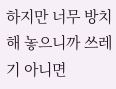하지만 너무 방치해 놓으니까 쓰레기 아니면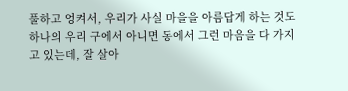풀하고 엉켜서, 우리가 사실 마을을 아름답게 하는 것도 하나의 우리 구에서 아니면 동에서 그런 마음을 다 가지고 있는데, 잘 살아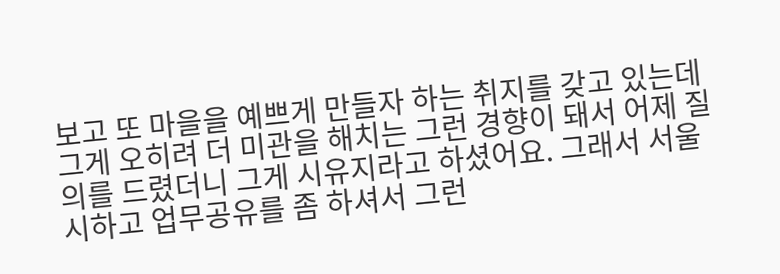보고 또 마을을 예쁘게 만들자 하는 취지를 갖고 있는데 그게 오히려 더 미관을 해치는 그런 경향이 돼서 어제 질의를 드렸더니 그게 시유지라고 하셨어요. 그래서 서울시하고 업무공유를 좀 하셔서 그런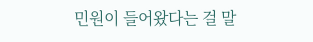민원이 들어왔다는 걸 말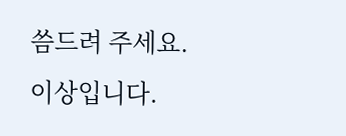씀드려 주세요.
이상입니다.